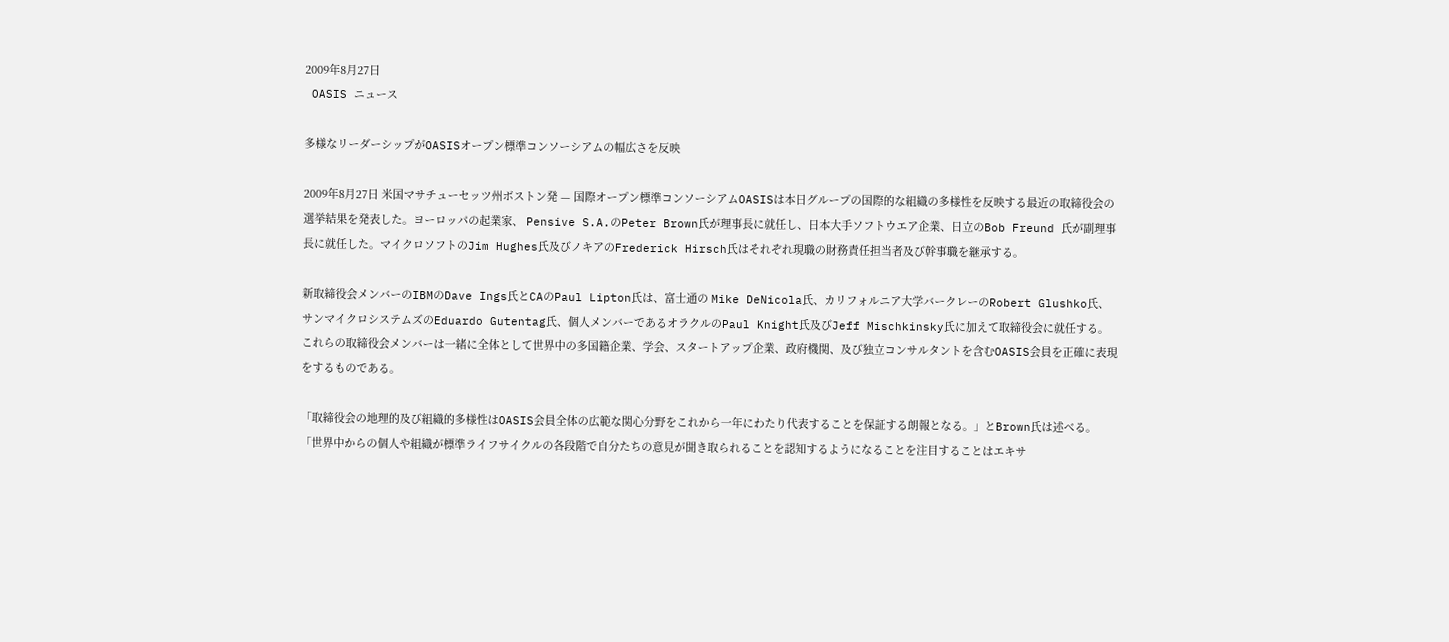2009年8月27日
 OASIS ニュース

多様なリーダーシップがOASISオープン標準コンソーシアムの幅広さを反映

2009年8月27日 米国マサチューセッツ州ボストン発 — 国際オープン標準コンソーシアムOASISは本日グループの国際的な組織の多様性を反映する最近の取締役会の選挙結果を発表した。ヨーロッパの起業家、 Pensive S.A.のPeter Brown氏が理事長に就任し、日本大手ソフトウエア企業、日立のBob Freund 氏が副理事長に就任した。マイクロソフトのJim Hughes氏及びノキアのFrederick Hirsch氏はそれぞれ現職の財務責任担当者及び幹事職を継承する。

新取締役会メンバーのIBMのDave Ings氏とCAのPaul Lipton氏は、富士通の Mike DeNicola氏、カリフォルニア大学バークレーのRobert Glushko氏、サンマイクロシステムズのEduardo Gutentag氏、個人メンバーであるオラクルのPaul Knight氏及びJeff Mischkinsky氏に加えて取締役会に就任する。これらの取締役会メンバーは一緒に全体として世界中の多国籍企業、学会、スタートアップ企業、政府機関、及び独立コンサルタントを含むOASIS会員を正確に表現をするものである。

「取締役会の地理的及び組織的多様性はOASIS会員全体の広範な関心分野をこれから一年にわたり代表することを保証する朗報となる。」とBrown氏は述べる。「世界中からの個人や組織が標準ライフサイクルの各段階で自分たちの意見が聞き取られることを認知するようになることを注目することはエキサ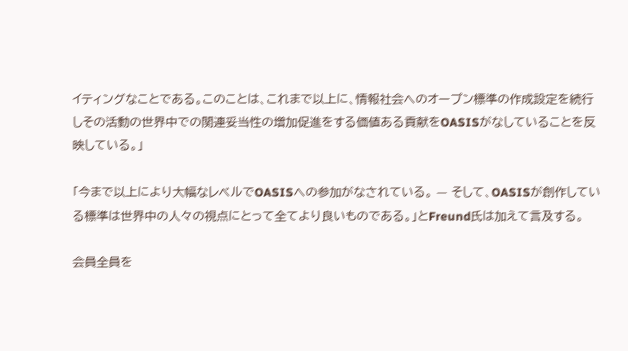イティングなことである。このことは、これまで以上に、情報社会へのオープン標準の作成設定を続行しその活動の世界中での関連妥当性の増加促進をする価値ある貢献をOASISがなしていることを反映している。」

「今まで以上により大幅なレベルでOASISへの参加がなされている。 — そして、OASISが創作している標準は世界中の人々の視点にとって全てより良いものである。」とFreund氏は加えて言及する。

会員全員を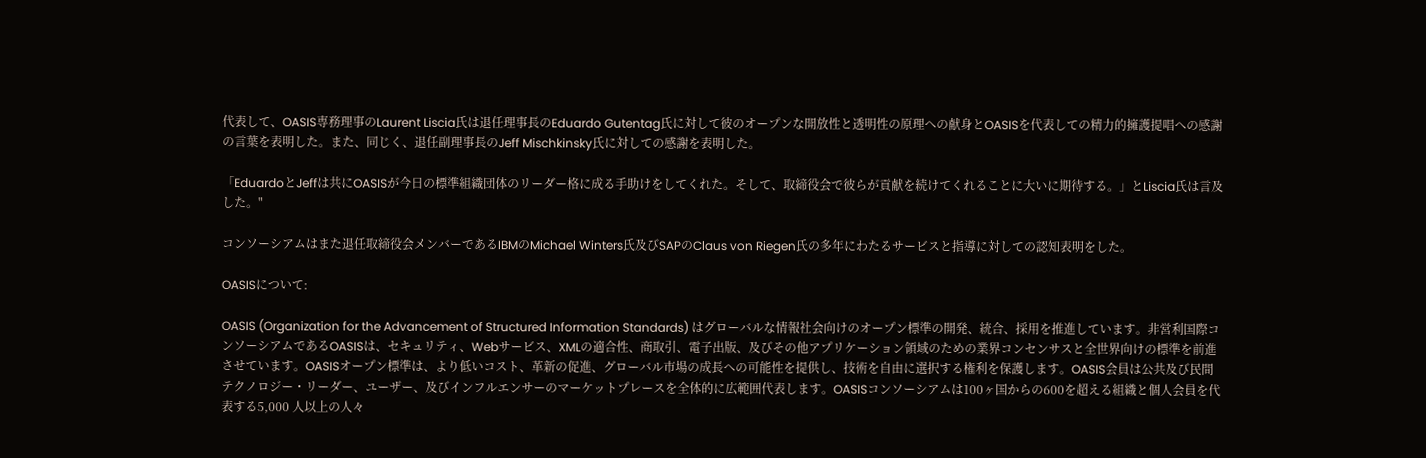代表して、OASIS専務理事のLaurent Liscia氏は退任理事長のEduardo Gutentag氏に対して彼のオープンな開放性と透明性の原理への献身とOASISを代表しての精力的擁護提唱への感謝の言葉を表明した。また、同じく、退任副理事長のJeff Mischkinsky氏に対しての感謝を表明した。

「EduardoとJeffは共にOASISが今日の標準組織団体のリーダー格に成る手助けをしてくれた。そして、取締役会で彼らが貢献を続けてくれることに大いに期待する。」とLiscia氏は言及した。"

コンソーシアムはまた退任取締役会メンバーであるIBMのMichael Winters氏及びSAPのClaus von Riegen氏の多年にわたるサービスと指導に対しての認知表明をした。

OASISについて:

OASIS (Organization for the Advancement of Structured Information Standards) はグローバルな情報社会向けのオープン標準の開発、統合、採用を推進しています。非営利国際コンソーシアムであるOASISは、セキュリティ、Webサービス、XMLの適合性、商取引、電子出版、及びその他アプリケーション領域のための業界コンセンサスと全世界向けの標準を前進させています。OASISオープン標準は、より低いコスト、革新の促進、グローバル市場の成長への可能性を提供し、技術を自由に選択する権利を保護します。OASIS会員は公共及び民間テクノロジー・リーダー、ユーザー、及びインフルエンサーのマーケットプレースを全体的に広範囲代表します。OASISコンソーシアムは100ヶ国からの600を超える組織と個人会員を代表する5,000 人以上の人々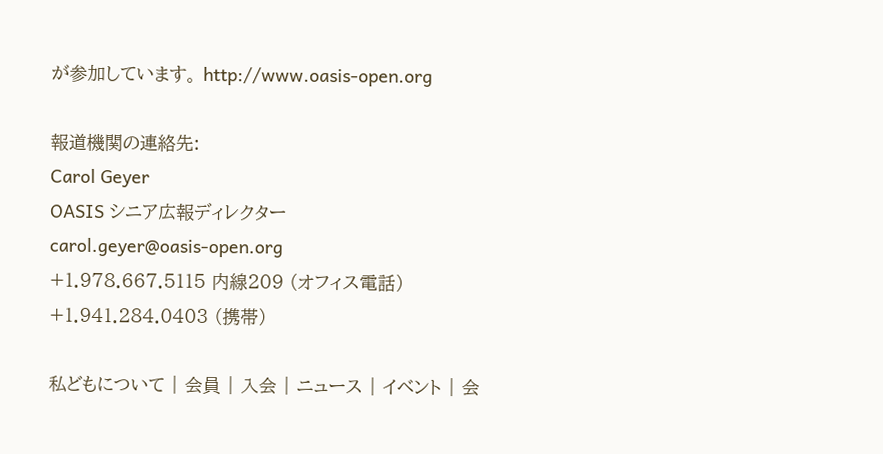が参加しています。 http://www.oasis-open.org

報道機関の連絡先:
Carol Geyer
OASIS シニア広報ディレクター
carol.geyer@oasis-open.org
+1.978.667.5115 内線209 (オフィス電話)
+1.941.284.0403 (携帯)

私どもについて | 会員 | 入会 | ニュース | イベント | 会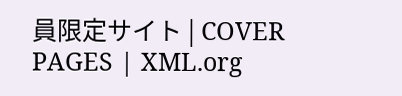員限定サイト | COVER PAGES | XML.org